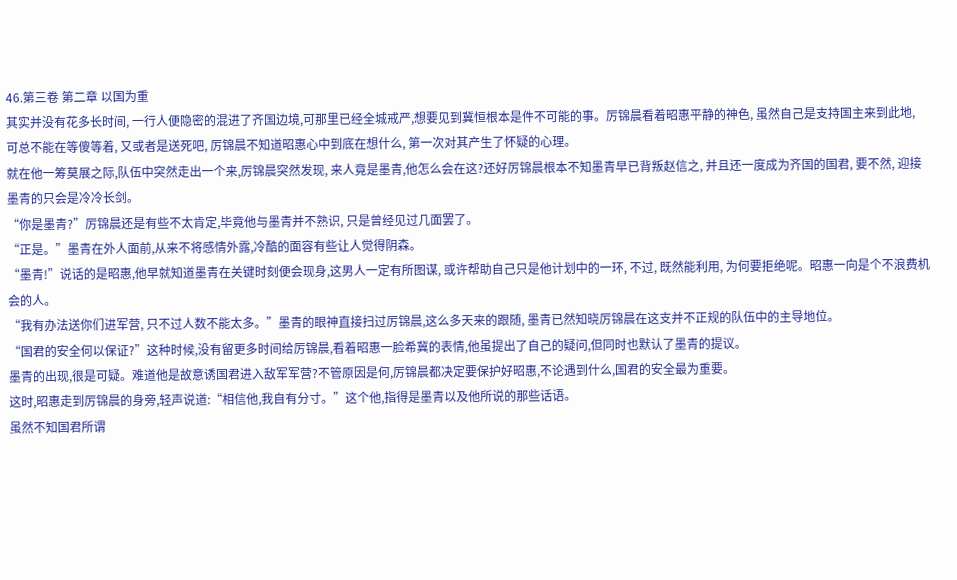46.第三卷 第二章 以国为重
其实并没有花多长时间, 一行人便隐密的混进了齐国边境,可那里已经全城戒严,想要见到冀恒根本是件不可能的事。厉锦晨看着昭惠平静的神色, 虽然自己是支持国主来到此地, 可总不能在等傻等着, 又或者是送死吧, 厉锦晨不知道昭惠心中到底在想什么, 第一次对其产生了怀疑的心理。
就在他一筹莫展之际,队伍中突然走出一个来,厉锦晨突然发现, 来人竟是墨青,他怎么会在这?还好厉锦晨根本不知墨青早已背叛赵信之, 并且还一度成为齐国的国君, 要不然, 迎接墨青的只会是冷冷长剑。
“你是墨青?”厉锦晨还是有些不太肯定,毕竟他与墨青并不熟识, 只是曾经见过几面罢了。
“正是。”墨青在外人面前,从来不将感情外露,冷酷的面容有些让人觉得阴森。
“墨青!”说话的是昭惠,他早就知道墨青在关键时刻便会现身,这男人一定有所图谋, 或许帮助自己只是他计划中的一环, 不过, 既然能利用, 为何要拒绝呢。昭惠一向是个不浪费机会的人。
“我有办法送你们进军营, 只不过人数不能太多。”墨青的眼神直接扫过厉锦晨,这么多天来的跟随, 墨青已然知晓厉锦晨在这支并不正规的队伍中的主导地位。
“国君的安全何以保证?”这种时候,没有留更多时间给厉锦晨,看着昭惠一脸希冀的表情,他虽提出了自己的疑问,但同时也默认了墨青的提议。
墨青的出现,很是可疑。难道他是故意诱国君进入敌军军营?不管原因是何,厉锦晨都决定要保护好昭惠,不论遇到什么,国君的安全最为重要。
这时,昭惠走到厉锦晨的身旁,轻声说道:“相信他,我自有分寸。”这个他,指得是墨青以及他所说的那些话语。
虽然不知国君所谓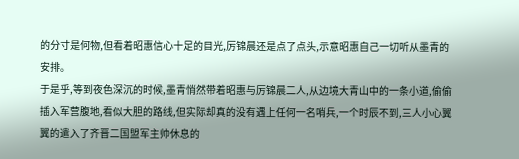的分寸是何物,但看着昭惠信心十足的目光,厉锦晨还是点了点头,示意昭惠自己一切听从墨青的安排。
于是乎,等到夜色深沉的时候,墨青悄然带着昭惠与厉锦晨二人,从边境大青山中的一条小道,偷偷插入军营腹地,看似大胆的路线,但实际却真的没有遇上任何一名哨兵,一个时辰不到,三人小心翼翼的遣入了齐晋二国盟军主帅休息的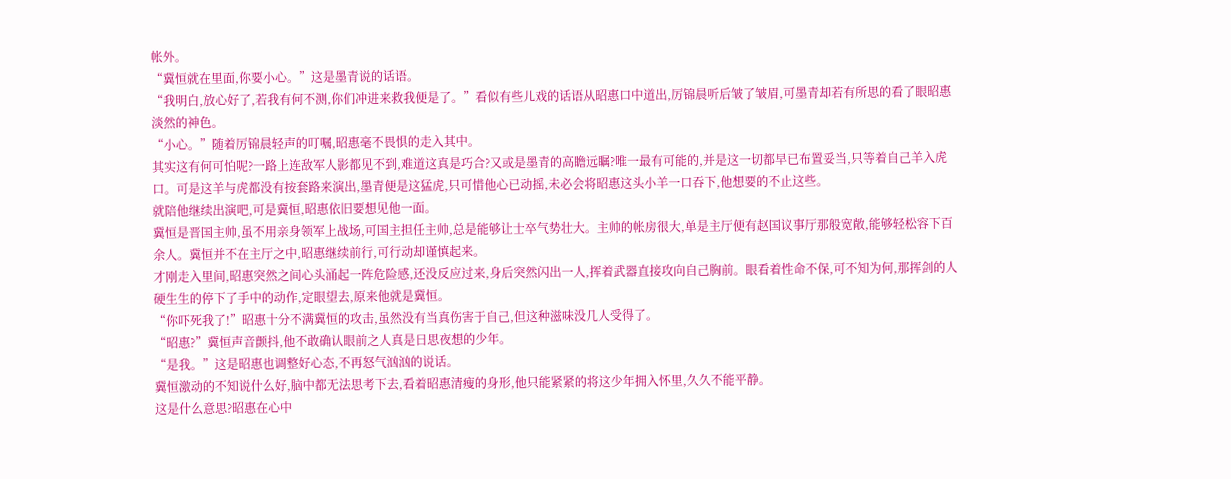帐外。
“冀恒就在里面,你要小心。”这是墨青说的话语。
“我明白,放心好了,若我有何不测,你们冲进来救我便是了。”看似有些儿戏的话语从昭惠口中道出,厉锦晨听后皱了皱眉,可墨青却若有所思的看了眼昭惠淡然的神色。
“小心。”随着厉锦晨轻声的叮嘱,昭惠毫不畏惧的走入其中。
其实这有何可怕呢?一路上连敌军人影都见不到,难道这真是巧合?又或是墨青的高瞻远瞩?唯一最有可能的,并是这一切都早已布置妥当,只等着自己羊入虎口。可是这羊与虎都没有按套路来演出,墨青便是这猛虎,只可惜他心已动摇,未必会将昭惠这头小羊一口吞下,他想要的不止这些。
就陪他继续出演吧,可是冀恒,昭惠依旧要想见他一面。
冀恒是晋国主帅,虽不用亲身领军上战场,可国主担任主帅,总是能够让士卒气势壮大。主帅的帐房很大,单是主厅便有赵国议事厅那般宽敞,能够轻松容下百余人。冀恒并不在主厅之中,昭惠继续前行,可行动却谨慎起来。
才刚走入里间,昭惠突然之间心头涌起一阵危险感,还没反应过来,身后突然闪出一人,挥着武器直接攻向自己胸前。眼看着性命不保,可不知为何,那挥剑的人硬生生的停下了手中的动作,定眼望去,原来他就是冀恒。
“你吓死我了!”昭惠十分不满冀恒的攻击,虽然没有当真伤害于自己,但这种滋味没几人受得了。
“昭惠?”冀恒声音颤抖,他不敢确认眼前之人真是日思夜想的少年。
“是我。”这是昭惠也调整好心态,不再怒气汹汹的说话。
冀恒激动的不知说什么好,脑中都无法思考下去,看着昭惠清瘦的身形,他只能紧紧的将这少年拥入怀里,久久不能平静。
这是什么意思?昭惠在心中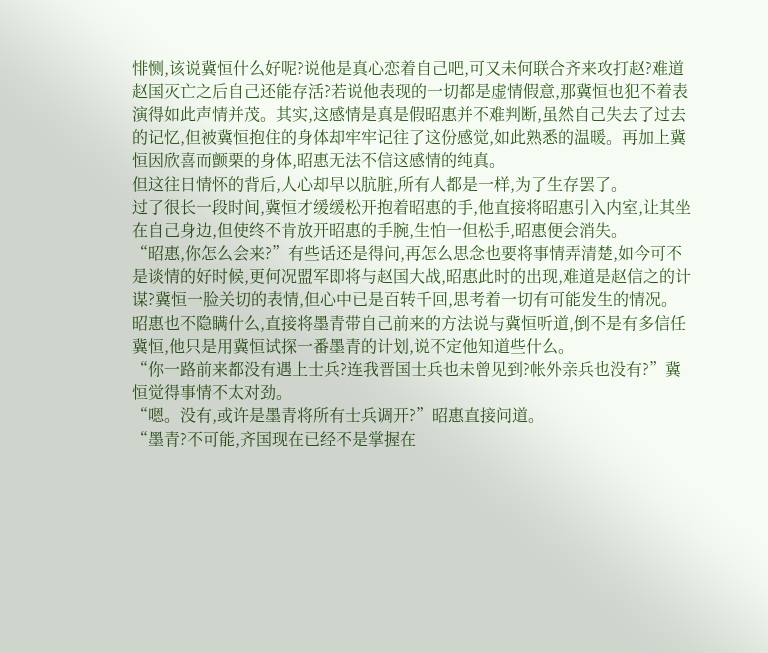悱恻,该说冀恒什么好呢?说他是真心恋着自己吧,可又未何联合齐来攻打赵?难道赵国灭亡之后自己还能存活?若说他表现的一切都是虚情假意,那冀恒也犯不着表演得如此声情并茂。其实,这感情是真是假昭惠并不难判断,虽然自己失去了过去的记忆,但被冀恒抱住的身体却牢牢记往了这份感觉,如此熟悉的温暖。再加上冀恒因欣喜而颤栗的身体,昭惠无法不信这感情的纯真。
但这往日情怀的背后,人心却早以肮脏,所有人都是一样,为了生存罢了。
过了很长一段时间,冀恒才缓缓松开抱着昭惠的手,他直接将昭惠引入内室,让其坐在自己身边,但使终不肯放开昭惠的手腕,生怕一但松手,昭惠便会消失。
“昭惠,你怎么会来?”有些话还是得问,再怎么思念也要将事情弄清楚,如今可不是谈情的好时候,更何况盟军即将与赵国大战,昭惠此时的出现,难道是赵信之的计谋?冀恒一脸关切的表情,但心中已是百转千回,思考着一切有可能发生的情况。
昭惠也不隐瞒什么,直接将墨青带自己前来的方法说与冀恒听道,倒不是有多信任冀恒,他只是用冀恒试探一番墨青的计划,说不定他知道些什么。
“你一路前来都没有遇上士兵?连我晋国士兵也未曾见到?帐外亲兵也没有?”冀恒觉得事情不太对劲。
“嗯。没有,或许是墨青将所有士兵调开?”昭惠直接问道。
“墨青?不可能,齐国现在已经不是掌握在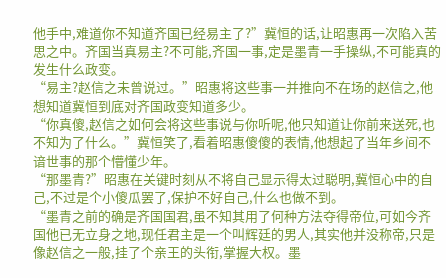他手中,难道你不知道齐国已经易主了?”冀恒的话,让昭惠再一次陷入苦思之中。齐国当真易主?不可能,齐国一事,定是墨青一手操纵,不可能真的发生什么政变。
“易主?赵信之未曾说过。”昭惠将这些事一并推向不在场的赵信之,他想知道冀恒到底对齐国政变知道多少。
“你真傻,赵信之如何会将这些事说与你听呢,他只知道让你前来送死,也不知为了什么。”冀恒笑了,看着昭惠傻傻的表情,他想起了当年乡间不谙世事的那个懵懂少年。
“那墨青?”昭惠在关键时刻从不将自己显示得太过聪明,冀恒心中的自己,不过是个小傻瓜罢了,保护不好自己,什么也做不到。
“墨青之前的确是齐国国君,虽不知其用了何种方法夺得帝位,可如今齐国他已无立身之地,现任君主是一个叫辉廷的男人,其实他并没称帝,只是像赵信之一般,挂了个亲王的头衔,掌握大权。墨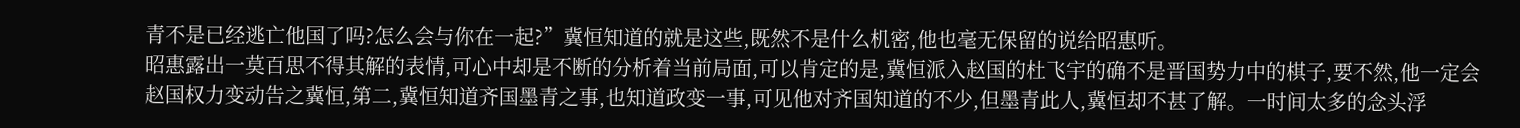青不是已经逃亡他国了吗?怎么会与你在一起?”冀恒知道的就是这些,既然不是什么机密,他也毫无保留的说给昭惠听。
昭惠露出一莫百思不得其解的表情,可心中却是不断的分析着当前局面,可以肯定的是,冀恒派入赵国的杜飞宇的确不是晋国势力中的棋子,要不然,他一定会赵国权力变动告之冀恒,第二,冀恒知道齐国墨青之事,也知道政变一事,可见他对齐国知道的不少,但墨青此人,冀恒却不甚了解。一时间太多的念头浮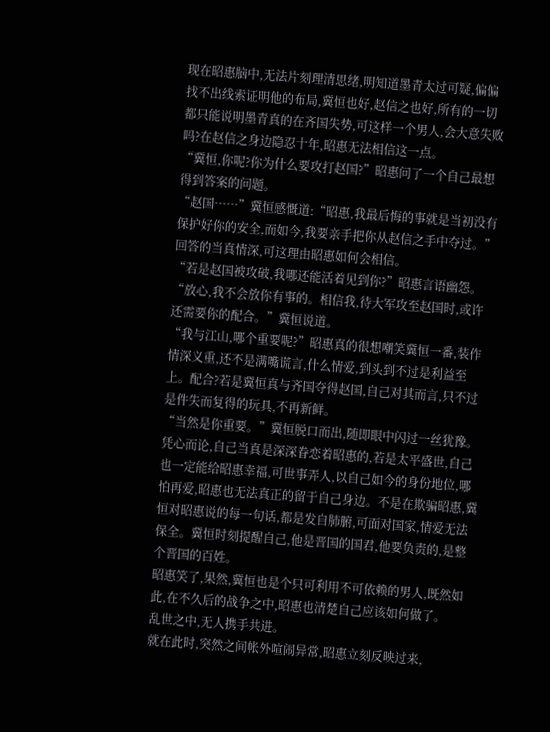现在昭惠脑中,无法片刻理清思绪,明知道墨青太过可疑,偏偏找不出线索证明他的布局,冀恒也好,赵信之也好,所有的一切都只能说明墨青真的在齐国失势,可这样一个男人,会大意失败吗?在赵信之身边隐忍十年,昭惠无法相信这一点。
“冀恒,你呢?你为什么要攻打赵国?”昭惠问了一个自己最想得到答案的问题。
“赵国……”冀恒感慨道:“昭惠,我最后悔的事就是当初没有保护好你的安全,而如今,我要亲手把你从赵信之手中夺过。”
回答的当真情深,可这理由昭惠如何会相信。
“若是赵国被攻破,我哪还能活着见到你?”昭惠言语幽怨。
“放心,我不会放你有事的。相信我,待大军攻至赵国时,或许还需要你的配合。”冀恒说道。
“我与江山,哪个重要呢?”昭惠真的很想嘲笑冀恒一番,装作情深义重,还不是满嘴谎言,什么情爱,到头到不过是利益至上。配合?若是冀恒真与齐国夺得赵国,自己对其而言,只不过是件失而复得的玩具,不再新鲜。
“当然是你重要。”冀恒脱口而出,随即眼中闪过一丝犹豫。凭心而论,自己当真是深深眷恋着昭惠的,若是太平盛世,自己也一定能给昭惠幸福,可世事弄人,以自己如今的身份地位,哪怕再爱,昭惠也无法真正的留于自己身边。不是在欺骗昭惠,冀恒对昭惠说的每一句话,都是发自肺腑,可面对国家,情爱无法保全。冀恒时刻提醒自己,他是晋国的国君,他要负责的,是整个晋国的百姓。
昭惠笑了,果然,冀恒也是个只可利用不可依赖的男人,既然如此,在不久后的战争之中,昭惠也清楚自己应该如何做了。
乱世之中,无人携手共进。
就在此时,突然之间帐外喧闹异常,昭惠立刻反映过来,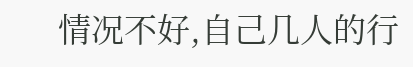情况不好,自己几人的行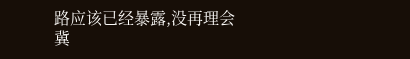路应该已经暴露,没再理会冀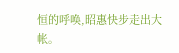恒的呼唤,昭惠快步走出大帐。